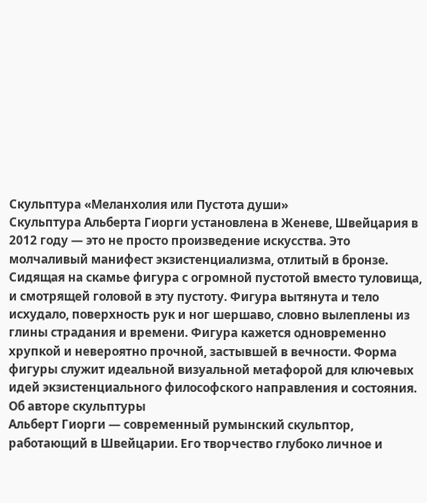Скульптура «Меланхолия или Пустота души»
Скульптура Альберта Гиорги установлена в Женеве, Швейцария в 2012 году — это не просто произведение искусства. Это молчаливый манифест экзистенциализма, отлитый в бронзе. Сидящая на скамье фигура с огромной пустотой вместо туловища, и смотрящей головой в эту пустоту. Фигура вытянута и тело исхудало, поверхность рук и ног шершаво, словно вылеплены из глины страдания и времени. Фигура кажется одновременно хрупкой и невероятно прочной, застывшей в вечности. Форма фигуры служит идеальной визуальной метафорой для ключевых идей экзистенциального философского направления и состояния.
Об авторе скульптуры
Альберт Гиорги — современный румынский скульптор, работающий в Швейцарии. Его творчество глубоко личное и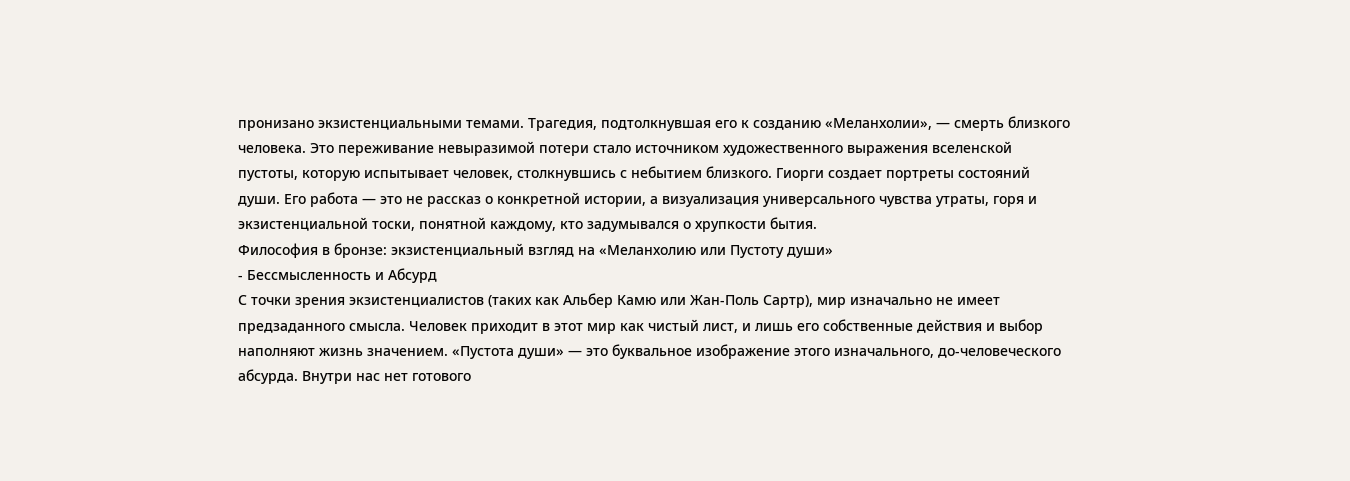пронизано экзистенциальными темами. Трагедия, подтолкнувшая его к созданию «Меланхолии», — смерть близкого человека. Это переживание невыразимой потери стало источником художественного выражения вселенской пустоты, которую испытывает человек, столкнувшись с небытием близкого. Гиорги создает портреты состояний души. Его работа — это не рассказ о конкретной истории, а визуализация универсального чувства утраты, горя и экзистенциальной тоски, понятной каждому, кто задумывался о хрупкости бытия.
Философия в бронзе: экзистенциальный взгляд на «Меланхолию или Пустоту души»
- Бессмысленность и Абсурд
С точки зрения экзистенциалистов (таких как Альбер Камю или Жан-Поль Сартр), мир изначально не имеет предзаданного смысла. Человек приходит в этот мир как чистый лист, и лишь его собственные действия и выбор наполняют жизнь значением. «Пустота души» — это буквальное изображение этого изначального, до-человеческого абсурда. Внутри нас нет готового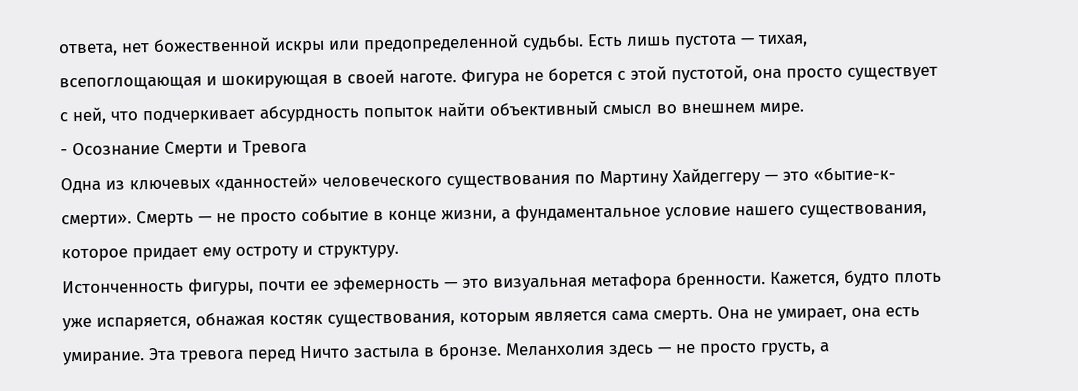ответа, нет божественной искры или предопределенной судьбы. Есть лишь пустота — тихая, всепоглощающая и шокирующая в своей наготе. Фигура не борется с этой пустотой, она просто существует с ней, что подчеркивает абсурдность попыток найти объективный смысл во внешнем мире.
- Осознание Смерти и Тревога
Одна из ключевых «данностей» человеческого существования по Мартину Хайдеггеру — это «бытие-к-смерти». Смерть — не просто событие в конце жизни, а фундаментальное условие нашего существования, которое придает ему остроту и структуру.
Истонченность фигуры, почти ее эфемерность — это визуальная метафора бренности. Кажется, будто плоть уже испаряется, обнажая костяк существования, которым является сама смерть. Она не умирает, она есть умирание. Эта тревога перед Ничто застыла в бронзе. Меланхолия здесь — не просто грусть, а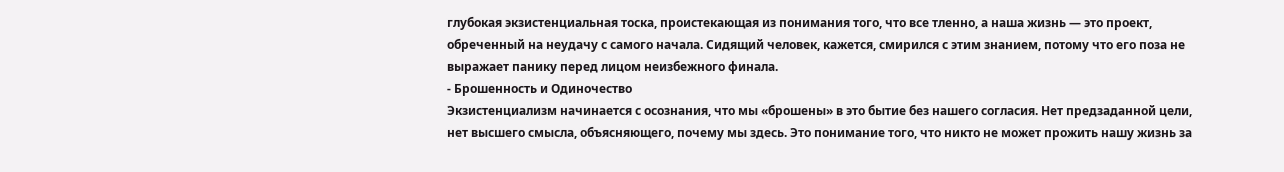глубокая экзистенциальная тоска, проистекающая из понимания того, что все тленно, а наша жизнь — это проект, обреченный на неудачу с самого начала. Сидящий человек, кажется, смирился с этим знанием, потому что его поза не выражает панику перед лицом неизбежного финала.
- Брошенность и Одиночество
Экзистенциализм начинается с осознания, что мы «брошены» в это бытие без нашего согласия. Нет предзаданной цели, нет высшего смысла, объясняющего, почему мы здесь. Это понимание того, что никто не может прожить нашу жизнь за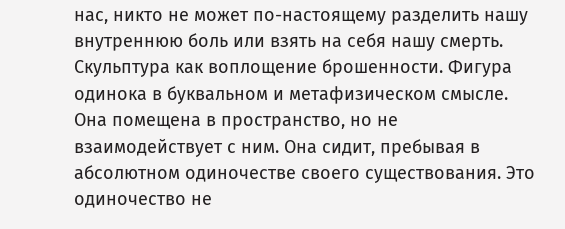нас, никто не может по-настоящему разделить нашу внутреннюю боль или взять на себя нашу смерть.
Скульптура как воплощение брошенности. Фигура одинока в буквальном и метафизическом смысле. Она помещена в пространство, но не взаимодействует с ним. Она сидит, пребывая в абсолютном одиночестве своего существования. Это одиночество не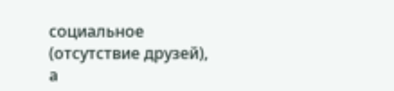социальное (отсутствие друзей), а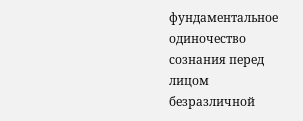фундаментальное одиночество сознания перед лицом безразличной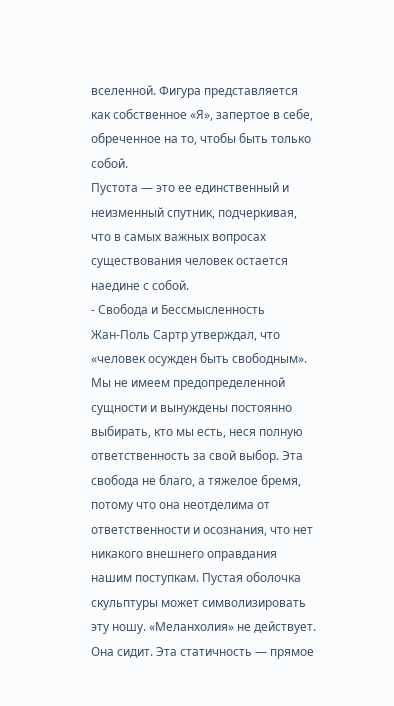вселенной. Фигура представляется как собственное «Я», запертое в себе, обреченное на то, чтобы быть только собой.
Пустота — это ее единственный и неизменный спутник, подчеркивая, что в самых важных вопросах существования человек остается наедине с собой.
- Свобода и Бессмысленность
Жан-Поль Сартр утверждал, что «человек осужден быть свободным». Мы не имеем предопределенной сущности и вынуждены постоянно выбирать, кто мы есть, неся полную ответственность за свой выбор. Эта свобода не благо, а тяжелое бремя, потому что она неотделима от ответственности и осознания, что нет никакого внешнего оправдания нашим поступкам. Пустая оболочка скульптуры может символизировать эту ношу. «Меланхолия» не действует. Она сидит. Эта статичность — прямое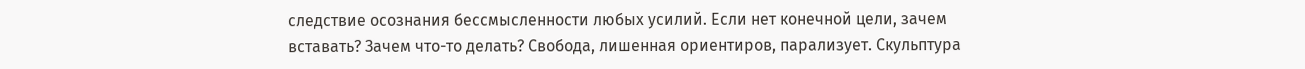следствие осознания бессмысленности любых усилий. Если нет конечной цели, зачем вставать? Зачем что-то делать? Свобода, лишенная ориентиров, парализует. Скульптура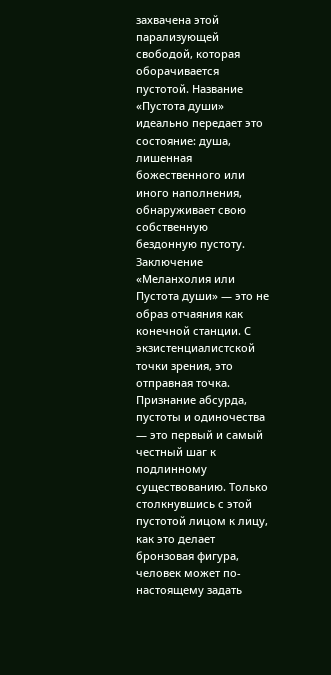захвачена этой парализующей свободой, которая оборачивается пустотой. Название «Пустота души» идеально передает это состояние: душа, лишенная божественного или иного наполнения, обнаруживает свою собственную бездонную пустоту.
Заключение
«Меланхолия или Пустота души» — это не образ отчаяния как конечной станции. С экзистенциалистской точки зрения, это отправная точка. Признание абсурда, пустоты и одиночества — это первый и самый честный шаг к подлинному существованию. Только столкнувшись с этой пустотой лицом к лицу, как это делает бронзовая фигура, человек может по-настоящему задать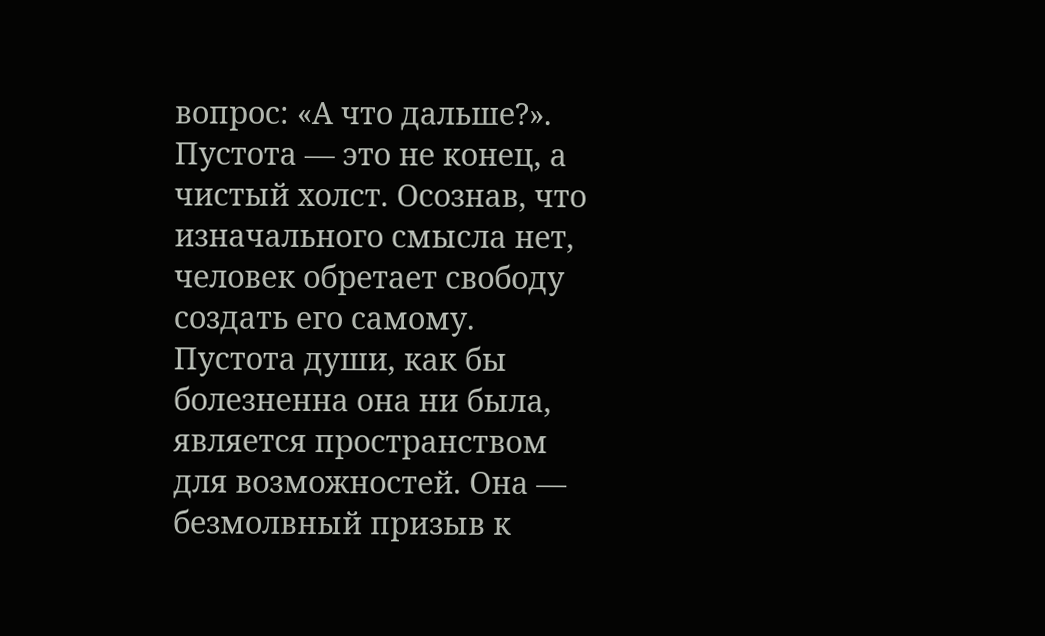вопрос: «А что дальше?».
Пустота — это не конец, а чистый холст. Осознав, что изначального смысла нет, человек обретает свободу создать его самому. Пустота души, как бы болезненна она ни была, является пространством для возможностей. Она — безмолвный призыв к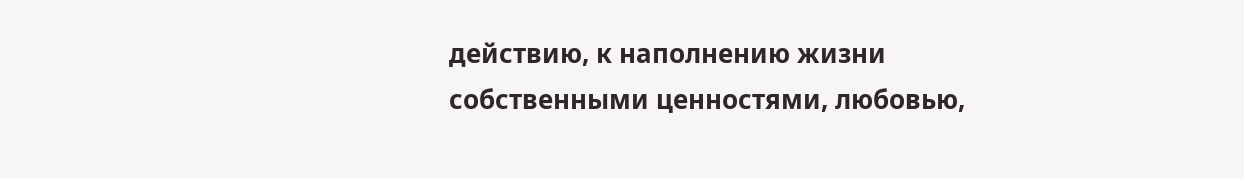действию, к наполнению жизни собственными ценностями, любовью,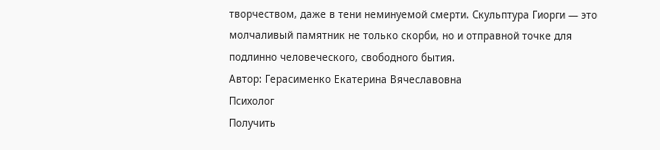творчеством, даже в тени неминуемой смерти. Скульптура Гиорги — это молчаливый памятник не только скорби, но и отправной точке для подлинно человеческого, свободного бытия.
Автор: Герасименко Екатерина Вячеславовна
Психолог
Получить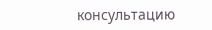консультацию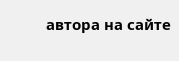автора на сайте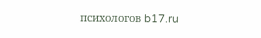психологов b17.ru